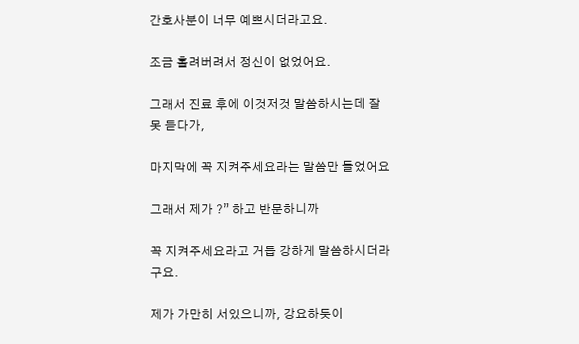간호사분이 너무 예쁘시더라고요.

조금 홀려버려서 정신이 없었어요.

그래서 진료 후에 이것저것 말씀하시는데 잘 못 듣다가,

마지막에 꼭 지켜주세요라는 말씀만 들었어요

그래서 제가 ?” 하고 반문하니까

꼭 지켜주세요라고 거듭 강하게 말씀하시더라구요.

제가 가만히 서있으니까, 강요하듯이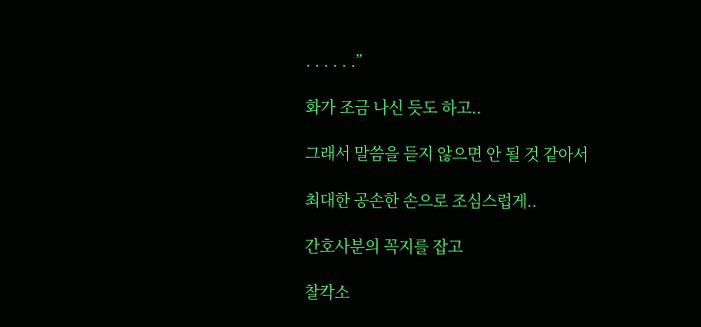. . . . . .”

화가 조금 나신 듯도 하고..

그래서 말씀을 듣지 않으면 안 될 것 같아서

최대한 공손한 손으로 조심스럽게..

간호사분의 꼭지를 잡고

찰칵소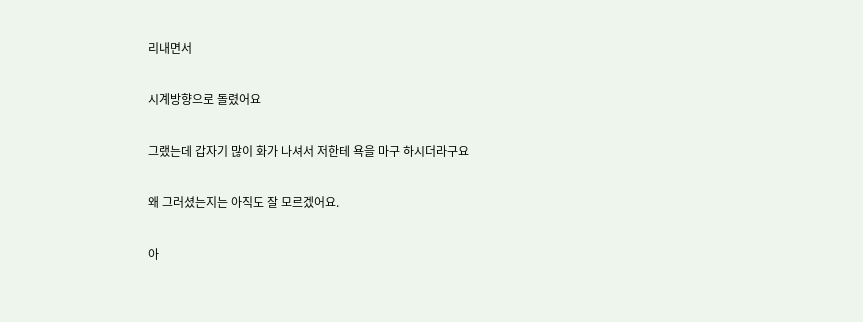리내면서

시계방향으로 돌렸어요

그랬는데 갑자기 많이 화가 나셔서 저한테 욕을 마구 하시더라구요

왜 그러셨는지는 아직도 잘 모르겠어요.

아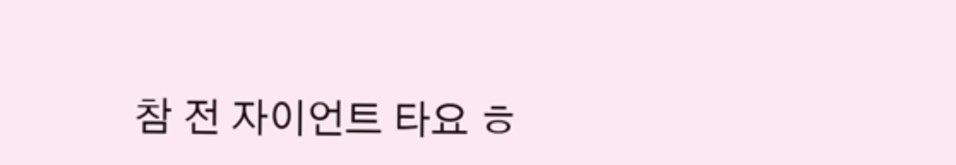참 전 자이언트 타요 ㅎ